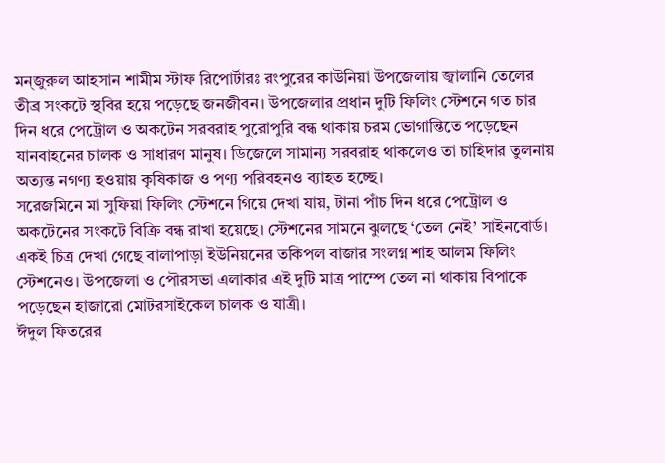মন্জুরুল আহসান শামীম স্টাফ রিপোর্টারঃ রংপুরের কাউনিয়া উপজেলায় জ্বালানি তেলের তীব্র সংকটে স্থবির হয়ে পড়েছে জনজীবন। উপজেলার প্রধান দুটি ফিলিং স্টেশনে গত চার দিন ধরে পেট্রোল ও অকটেন সরবরাহ পুরোপুরি বন্ধ থাকায় চরম ভোগান্তিতে পড়েছেন যানবাহনের চালক ও সাধারণ মানুষ। ডিজেলে সামান্য সরবরাহ থাকলেও তা চাহিদার তুলনায় অত্যন্ত নগণ্য হওয়ায় কৃষিকাজ ও পণ্য পরিবহনও ব্যাহত হচ্ছে।
সরেজমিনে মা সুফিয়া ফিলিং স্টেশনে গিয়ে দেখা যায়, টানা পাঁচ দিন ধরে পেট্রোল ও অকটেনের সংকটে বিক্রি বন্ধ রাখা হয়েছে। স্টেশনের সামনে ঝুলছে ‘তেল নেই’ সাইনবোর্ড। একই চিত্র দেখা গেছে বালাপাড়া ইউনিয়নের তকিপল বাজার সংলগ্ন শাহ আলম ফিলিং স্টেশনেও। উপজেলা ও পৌরসভা এলাকার এই দুটি মাত্র পাম্পে তেল না থাকায় বিপাকে পড়েছেন হাজারো মোটরসাইকেল চালক ও যাত্রী।
ঈদুল ফিতরের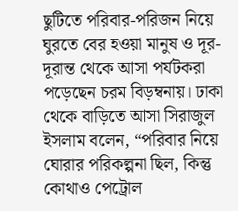ছুটিতে পরিবার-পরিজন নিয়ে ঘুরতে বের হওয়া মানুষ ও দূর-দূরান্ত থেকে আসা পর্যটকরা পড়েছেন চরম বিড়ম্বনায়। ঢাকা থেকে বাড়িতে আসা সিরাজুল ইসলাম বলেন, “পরিবার নিয়ে ঘোরার পরিকল্পনা ছিল, কিন্তু কোথাও পেট্রোল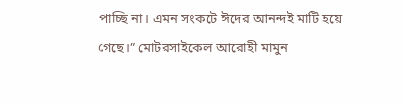পাচ্ছি না। এমন সংকটে ঈদের আনন্দই মাটি হয়ে গেছে।” মোটরসাইকেল আরোহী মামুন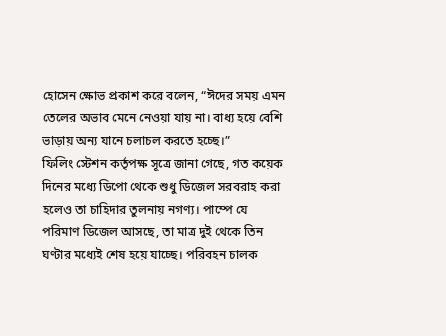হোসেন ক্ষোভ প্রকাশ করে বলেন, “ঈদের সময় এমন তেলের অভাব মেনে নেওয়া যায় না। বাধ্য হয়ে বেশি ভাড়ায় অন্য যানে চলাচল করতে হচ্ছে।”
ফিলিং স্টেশন কর্তৃপক্ষ সূত্রে জানা গেছে, গত কয়েক দিনের মধ্যে ডিপো থেকে শুধু ডিজেল সরবরাহ করা হলেও তা চাহিদার তুলনায় নগণ্য। পাম্পে যে পরিমাণ ডিজেল আসছে, তা মাত্র দুই থেকে তিন ঘণ্টার মধ্যেই শেষ হয়ে যাচ্ছে। পরিবহন চালক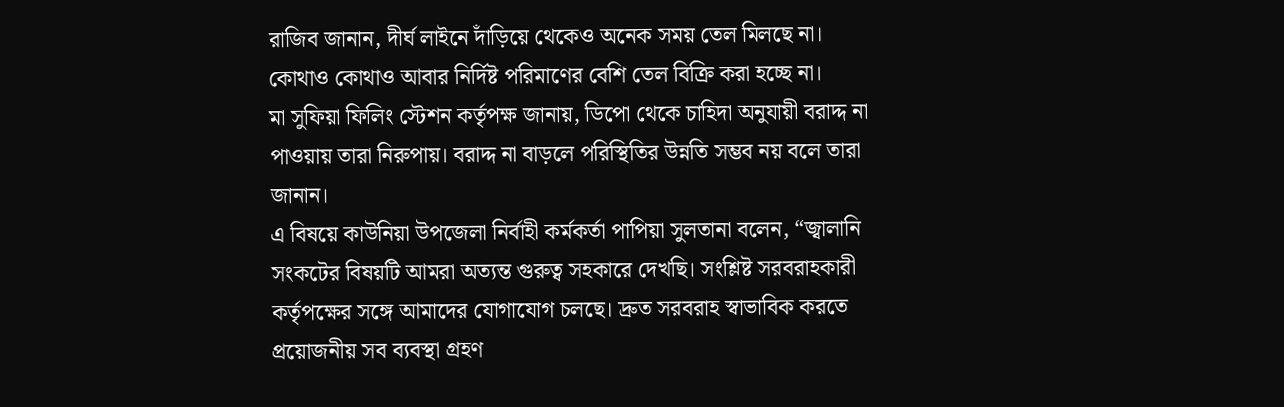রাজিব জানান, দীর্ঘ লাইনে দাঁড়িয়ে থেকেও অনেক সময় তেল মিলছে না। কোথাও কোথাও আবার নির্দিষ্ট পরিমাণের বেশি তেল বিক্রি করা হচ্ছে না।
মা সুফিয়া ফিলিং স্টেশন কর্তৃপক্ষ জানায়, ডিপো থেকে চাহিদা অনুযায়ী বরাদ্দ না পাওয়ায় তারা নিরুপায়। বরাদ্দ না বাড়লে পরিস্থিতির উন্নতি সম্ভব নয় বলে তারা জানান।
এ বিষয়ে কাউনিয়া উপজেলা নির্বাহী কর্মকর্তা পাপিয়া সুলতানা বলেন, “জ্বালানি সংকটের বিষয়টি আমরা অত্যন্ত গুরুত্ব সহকারে দেখছি। সংশ্লিষ্ট সরবরাহকারী কর্তৃপক্ষের সঙ্গে আমাদের যোগাযোগ চলছে। দ্রুত সরবরাহ স্বাভাবিক করতে প্রয়োজনীয় সব ব্যবস্থা গ্রহণ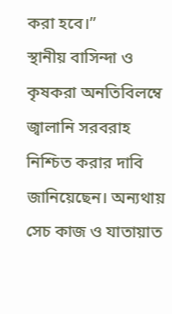করা হবে।”
স্থানীয় বাসিন্দা ও কৃষকরা অনতিবিলম্বে জ্বালানি সরবরাহ নিশ্চিত করার দাবি জানিয়েছেন। অন্যথায় সেচ কাজ ও যাতায়াত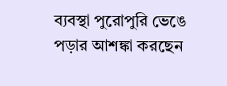ব্যবস্থা পুরোপুরি ভেঙে পড়ার আশঙ্কা করছেন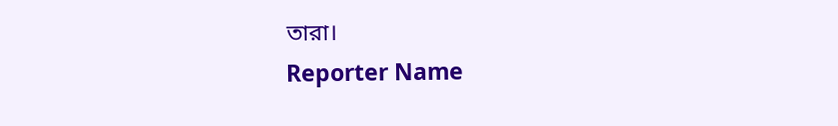তারা।
Reporter Name